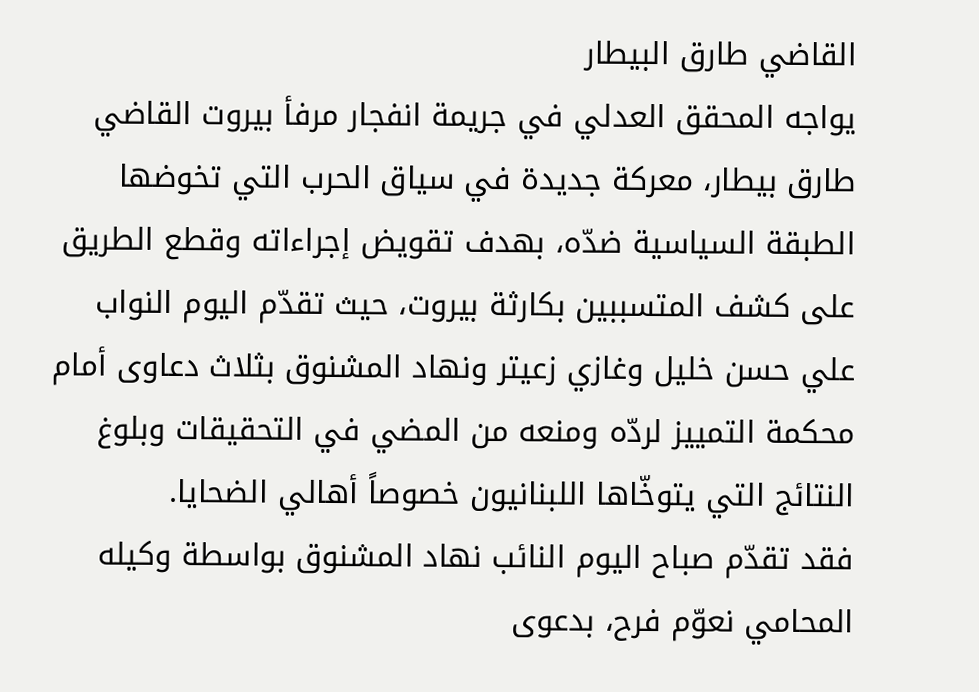القاضي طارق البيطار
يواجه المحقق العدلي في جريمة انفجار مرفأ بيروت القاضي طارق بيطار، معركة جديدة في سياق الحرب التي تخوضها الطبقة السياسية ضدّه، بهدف تقويض إجراءاته وقطع الطريق على كشف المتسببين بكارثة بيروت، حيث تقدّم اليوم النواب علي حسن خليل وغازي زعيتر ونهاد المشنوق بثلاث دعاوى أمام محكمة التمييز لردّه ومنعه من المضي في التحقيقات وبلوغ النتائج التي يتوخّاها اللبنانيون خصوصاً أهالي الضحايا.
فقد تقدّم صباح اليوم النائب نهاد المشنوق بواسطة وكيله المحامي نعوّم فرح، بدعوى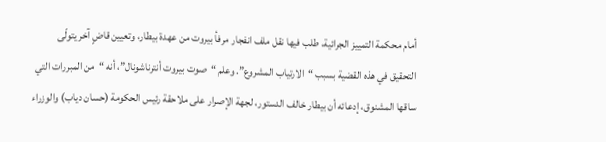أمام محكمة التمييز الجرائية، طلب فيها نقل ملف انفجار مرفأ بيروت من عهدة بيطار، وتعيين قاضٍ آخر يتولّى التحقيق في هذه القضية بسبب “الارتياب المشروع”. وعلم “صوت بيروت أنترناشونال”، أنه “من المبررات التي ساقها المشنوق، إدعائه أن بيطار خالف الدستور، لجهة الإصرار على ملاحقة رئيس الحكومة (حسان دياب) والوزراء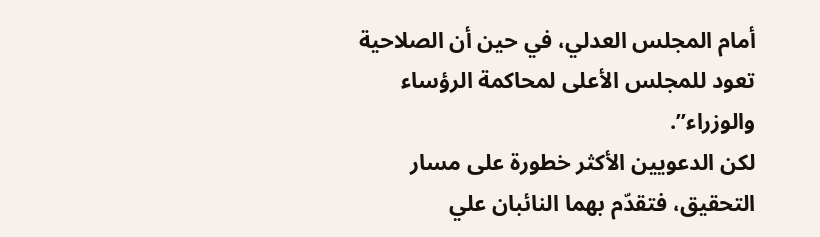أمام المجلس العدلي، في حين أن الصلاحية تعود للمجلس الأعلى لمحاكمة الرؤساء والوزراء”.
لكن الدعويين الأكثر خطورة على مسار التحقيق، فتقدّم بهما النائبان علي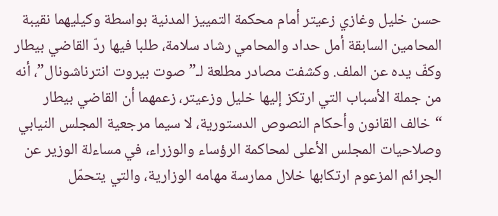حسن خليل وغازي زعيتر أمام محكمة التمييز المدنية بواسطة وكيليهما نقيبة المحامين السابقة أمل حداد والمحامي رشاد سلامة، طلبا فيها ردّ القاضي بيطار وكفّ يده عن الملف. وكشفت مصادر مطلعة لـ”صوت بيروت انترناشونال”، أنه من جملة الأسباب التي ارتكز إليها خليل وزعيتر، زعمهما أن القاضي بيطار “خالف القانون وأحكام النصوص الدستورية، لا سيما مرجعية المجلس النيابي وصلاحيات المجلس الأعلى لمحاكمة الرؤساء والوزراء، في مساءلة الوزير عن الجرائم المزعوم ارتكابها خلال ممارسة مهامه الوزارية، والتي يتحمّل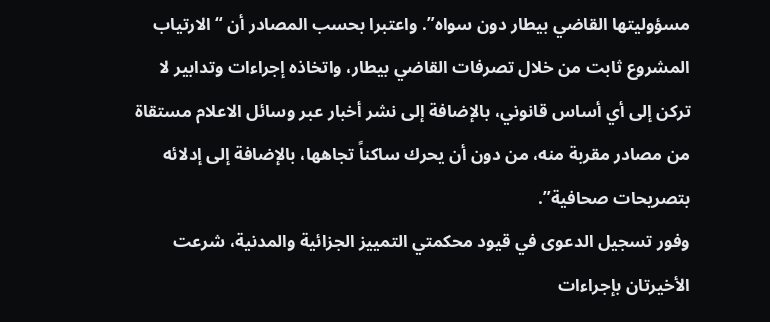مسؤوليتها القاضي بيطار دون سواه”. واعتبرا بحسب المصادر أن “الارتياب المشروع ثابت من خلال تصرفات القاضي بيطار، واتخاذه إجراءات وتدابير لا تركن إلى أي أساس قانوني، بالإضافة إلى نشر أخبار عبر وسائل الاعلام مستقاة من مصادر مقربة منه، من دون أن يحرك ساكناً تجاهها، بالإضافة إلى إدلائه بتصريحات صحافية”.
وفور تسجيل الدعوى في قيود محكمتي التمييز الجزائية والمدنية، شرعت الأخيرتان بإجراءات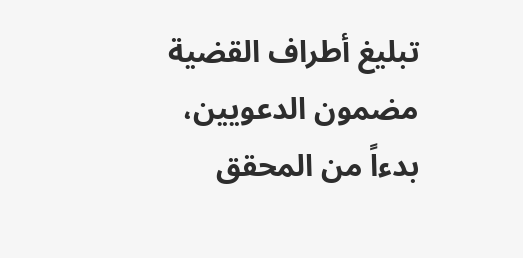تبليغ أطراف القضية مضمون الدعويين، بدءاً من المحقق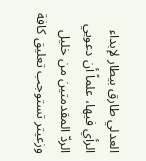العدلي طارق بيطار لإبداء الرأي فيها، علماً أن دعويي الردّ المقدمتين من خليل وزعيتر تستوجب تعليق كافة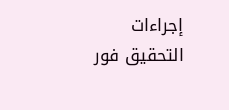إجراءات التحقيق فور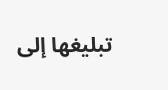تبليغها إلى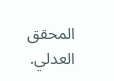المحقق العدلي.